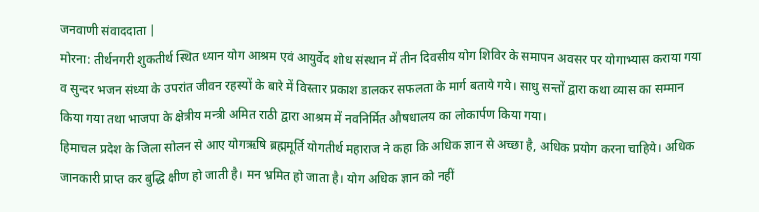जनवाणी संवाददाता |
मोरना: तीर्थनगरी शुकतीर्थ स्थित ध्यान योग आश्रम एवं आयुर्वेद शोध संस्थान में तीन दिवसीय योग शिविर के समापन अवसर पर योगाभ्यास कराया गया व सुन्दर भजन संध्या के उपरांत जीवन रहस्यों के बारे में विस्तार प्रकाश डालकर सफलता के मार्ग बताये गये। साधु सन्तों द्वारा कथा व्यास का सम्मान किया गया तथा भाजपा के क्षेत्रीय मन्त्री अमित राठी द्वारा आश्रम में नवनिर्मित औषधालय का लोकार्पण किया गया।
हिमाचल प्रदेश के जिला सोलन से आए योगऋषि ब्रह्ममूर्ति योगतीर्थ महाराज ने कहा कि अधिक ज्ञान से अच्छा है, अधिक प्रयोग करना चाहिये। अधिक जानकारी प्राप्त कर बुद्धि क्षीण हो जाती है। मन भ्रमित हो जाता है। योग अधिक ज्ञान को नहीं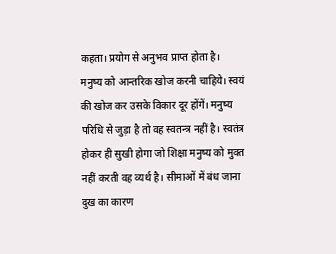कहता। प्रयोग से अनुभव प्राप्त होता है।
मनुष्य को आन्तरिक खोज करनी चाहिये। स्वयं की खोज कर उसके विकार दूर होंगें। मनुष्य परिधि से जुड़ा है तो वह स्वतन्त्र नहीं है। स्वतंत्र होकर ही सुखी होगा जो शिक्षा मनुष्य को मुक्त नहीं करती वह व्यर्थ है। सीमाओं में बंध जाना दुख का कारण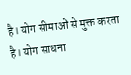है। योग सीमाओं से मुक्त करता है। योग साधना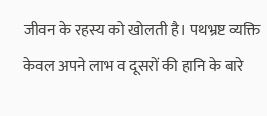जीवन के रहस्य को खोलती है। पथभ्रष्ट व्यक्ति केवल अपने लाभ व दूसरों की हानि के बारे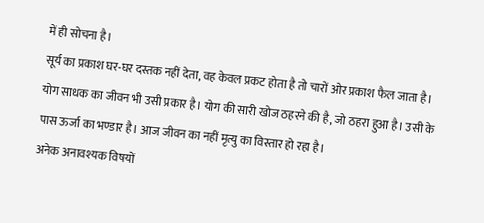में ही सोचना है।
सूर्य का प्रकाश घर-घर दस्तक नहीं देता, वह केवल प्रकट होता है तो चारों ओर प्रकाश फैल जाता है। योग साधक का जीवन भी उसी प्रकार है। योग की सारी खोज ठहरने की है, जो ठहरा हुआ है। उसी के पास ऊर्जा का भण्डार है। आज जीवन का नहीं मृत्यु का विस्तार हो रहा है।
अनेक अनावश्यक विषयों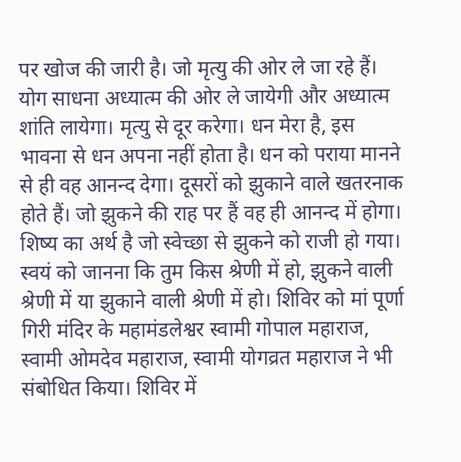पर खोज की जारी है। जो मृत्यु की ओर ले जा रहे हैं। योग साधना अध्यात्म की ओर ले जायेगी और अध्यात्म शांति लायेगा। मृत्यु से दूर करेगा। धन मेरा है, इस भावना से धन अपना नहीं होता है। धन को पराया मानने से ही वह आनन्द देगा। दूसरों को झुकाने वाले खतरनाक होते हैं। जो झुकने की राह पर हैं वह ही आनन्द में होगा। शिष्य का अर्थ है जो स्वेच्छा से झुकने को राजी हो गया।
स्वयं को जानना कि तुम किस श्रेणी में हो, झुकने वाली श्रेणी में या झुकाने वाली श्रेणी में हो। शिविर को मां पूर्णा गिरी मंदिर के महामंडलेश्वर स्वामी गोपाल महाराज, स्वामी ओमदेव महाराज, स्वामी योगव्रत महाराज ने भी संबोधित किया। शिविर में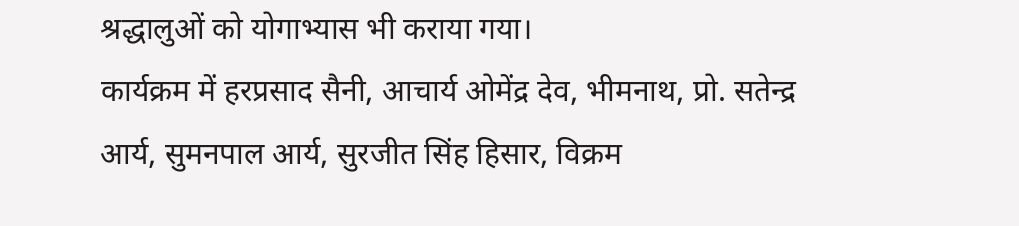श्रद्धालुओं को योगाभ्यास भी कराया गया।
कार्यक्रम में हरप्रसाद सैनी, आचार्य ओमेंद्र देव, भीमनाथ, प्रो. सतेन्द्र आर्य, सुमनपाल आर्य, सुरजीत सिंह हिसार, विक्रम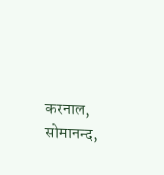करनाल, सोमानन्द,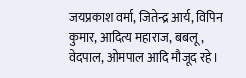जयप्रकाश वर्मा, जितेन्द्र आर्य, विपिन कुमार, आदित्य महाराज, बबलू, वेदपाल, ओमपाल आदि मौजूद रहे।